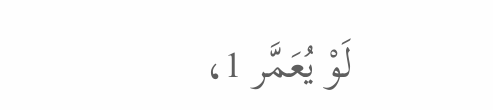لَوْ يُعَمَّر 1،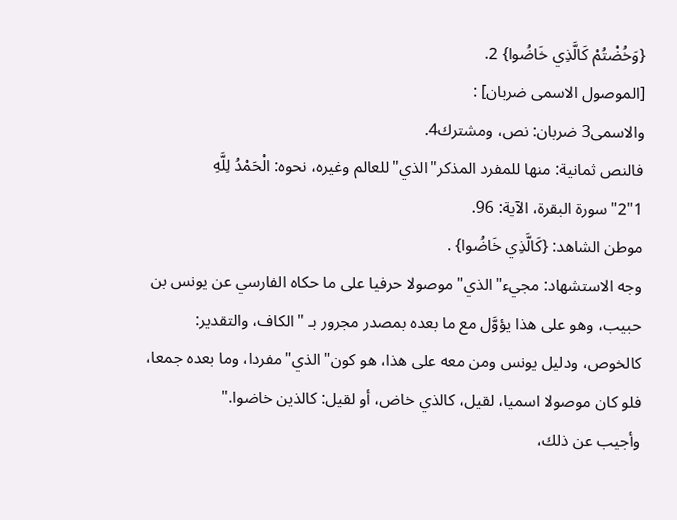{وَخُضْتُمْ كَالَّذِي خَاضُوا} 2.
[الموصول الاسمى ضربان] :
والاسمى3 ضربان: نص، ومشترك4.
فالنص ثمانية: منها للمفرد المذكر"الذي"للعالم وغيره، نحوه: الْحَمْدُ لِلَّهِ
1"2"سورة البقرة، الآية: 96.
موطن الشاهد: {كَالَّذِي خَاضُوا} .
وجه الاستشهاد: مجيء"الذي"موصولا حرفيا على ما حكاه الفارسي عن يونس بن حبيب، وهو على هذا يؤوَّل مع ما بعده بمصدر مجرور بـ "الكاف، والتقدير: كالخوص، ودليل يونس ومن معه على هذا، هو كون"الذي"مفردا، وما بعده جمعا، فلو كان موصولا اسميا، لقيل، كالذي خاض، أو لقيل: كالذين خاضوا."
وأجيب عن ذلك،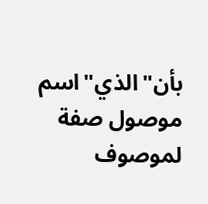بأن"الذي"اسم موصول صفة لموصوف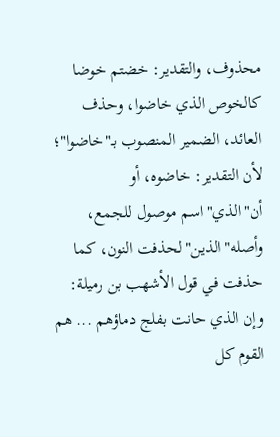محذوف، والتقدير: خضتم خوضا كالخوص الذي خاضوا، وحذف العائد، الضمير المنصوب بـ"خاضوا"؛ لأن التقدير: خاضوه، أو أن"الذي"اسم موصول للجمع، وأصله"الذين"لحذفت النون، كما حذفت في قول الأشهب بن رميلة:
وإن الذي حانت بفلج دماؤهم ... هم القوم كل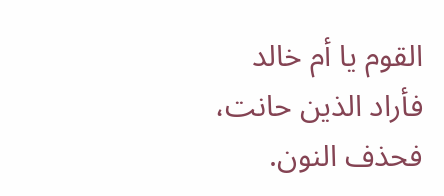القوم يا أم خالد
فأراد الذين حانت، فحذف النون.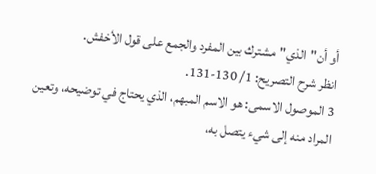أو أن"الذي"مشترك بين المفرد والجمع على قول الأخفش.
انظر شرح التصريح: 1/ 130-131.
3 الموصول الاسمى: هو الاسم المبهم، الذي يحتاج في توضيحه، وتعين المراد منه إلى شيء يتصل به،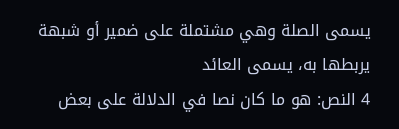يسمى الصلة وهي مشتملة على ضمير أو شبهة يربطها به، يسمى العائد
4 النص: هو ما كان نصا في الدلالة على بعض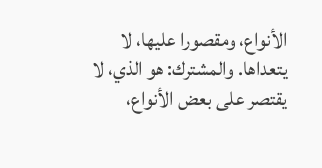الأنواع، ومقصورا عليها، لا يتعداها. والمشترك: هو الذي، لا يقتصر على بعض الأنواع،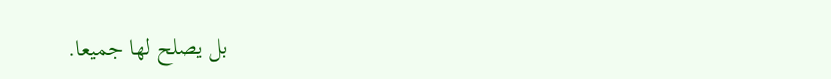بل يصلح لها جميعا.